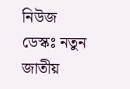নিউজ ডেস্কঃ নতুন জাতীয়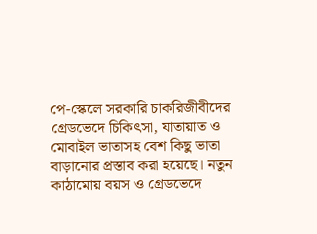পে-স্কেলে সরকারি চাকরিজীবীদের গ্রেডভেদে চিকিৎসা, যাতায়াত ও মোবাইল ভাতাসহ বেশ কিছু ভাতা বাড়ানোর প্রস্তাব করা হয়েছে। নতুন কাঠামোয় বয়স ও গ্রেডভেদে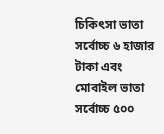চিকিৎসা ভাতা সর্বোচ্চ ৬ হাজার টাকা এবং মোবাইল ভাতা সর্বোচ্চ ৫০০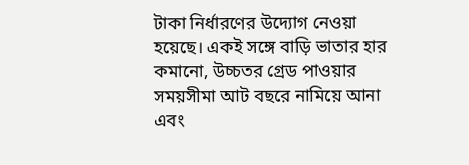টাকা নির্ধারণের উদ্যোগ নেওয়া হয়েছে। একই সঙ্গে বাড়ি ভাতার হার কমানো, উচ্চতর গ্রেড পাওয়ার সময়সীমা আট বছরে নামিয়ে আনা এবং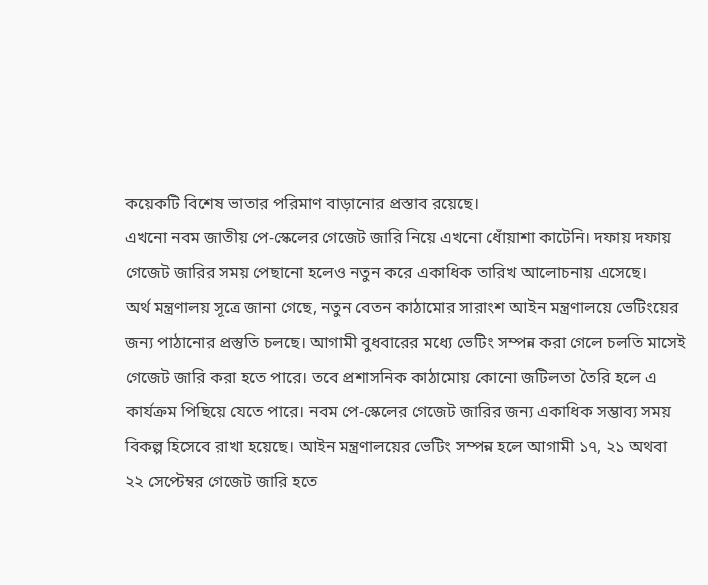কয়েকটি বিশেষ ভাতার পরিমাণ বাড়ানোর প্রস্তাব রয়েছে।
এখনো নবম জাতীয় পে-স্কেলের গেজেট জারি নিয়ে এখনো ধোঁয়াশা কাটেনি। দফায় দফায় গেজেট জারির সময় পেছানো হলেও নতুন করে একাধিক তারিখ আলোচনায় এসেছে।
অর্থ মন্ত্রণালয় সূত্রে জানা গেছে, নতুন বেতন কাঠামোর সারাংশ আইন মন্ত্রণালয়ে ভেটিংয়ের জন্য পাঠানোর প্রস্তুতি চলছে। আগামী বুধবারের মধ্যে ভেটিং সম্পন্ন করা গেলে চলতি মাসেই গেজেট জারি করা হতে পারে। তবে প্রশাসনিক কাঠামোয় কোনো জটিলতা তৈরি হলে এ কার্যক্রম পিছিয়ে যেতে পারে। নবম পে-স্কেলের গেজেট জারির জন্য একাধিক সম্ভাব্য সময় বিকল্প হিসেবে রাখা হয়েছে। আইন মন্ত্রণালয়ের ভেটিং সম্পন্ন হলে আগামী ১৭, ২১ অথবা ২২ সেপ্টেম্বর গেজেট জারি হতে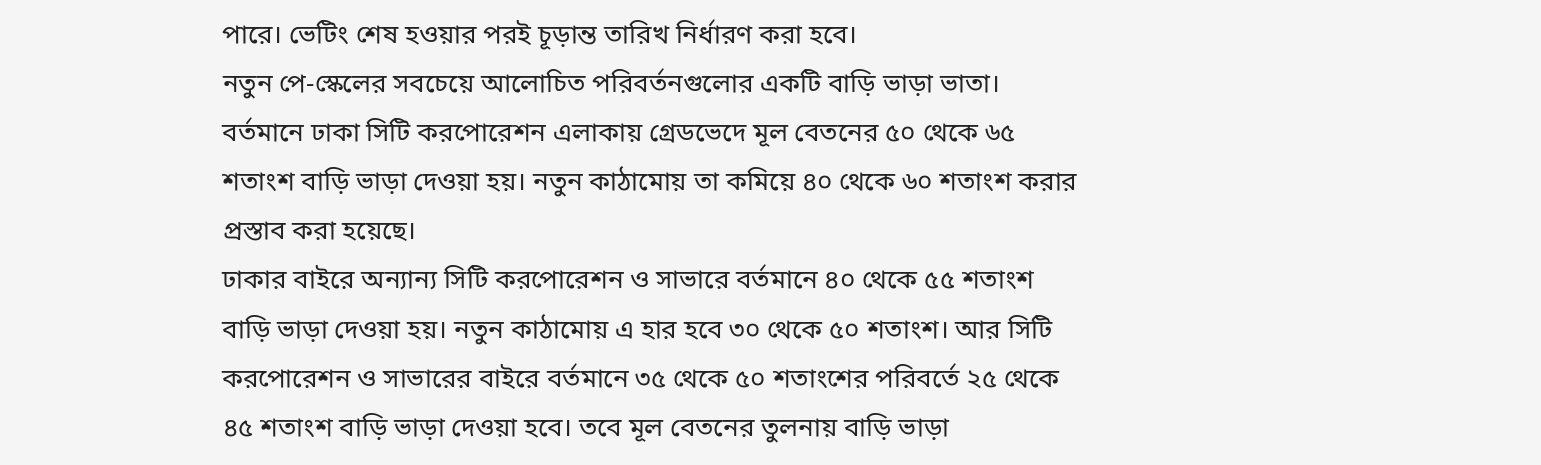পারে। ভেটিং শেষ হওয়ার পরই চূড়ান্ত তারিখ নির্ধারণ করা হবে।
নতুন পে-স্কেলের সবচেয়ে আলোচিত পরিবর্তনগুলোর একটি বাড়ি ভাড়া ভাতা। বর্তমানে ঢাকা সিটি করপোরেশন এলাকায় গ্রেডভেদে মূল বেতনের ৫০ থেকে ৬৫ শতাংশ বাড়ি ভাড়া দেওয়া হয়। নতুন কাঠামোয় তা কমিয়ে ৪০ থেকে ৬০ শতাংশ করার প্রস্তাব করা হয়েছে।
ঢাকার বাইরে অন্যান্য সিটি করপোরেশন ও সাভারে বর্তমানে ৪০ থেকে ৫৫ শতাংশ বাড়ি ভাড়া দেওয়া হয়। নতুন কাঠামোয় এ হার হবে ৩০ থেকে ৫০ শতাংশ। আর সিটি করপোরেশন ও সাভারের বাইরে বর্তমানে ৩৫ থেকে ৫০ শতাংশের পরিবর্তে ২৫ থেকে ৪৫ শতাংশ বাড়ি ভাড়া দেওয়া হবে। তবে মূল বেতনের তুলনায় বাড়ি ভাড়া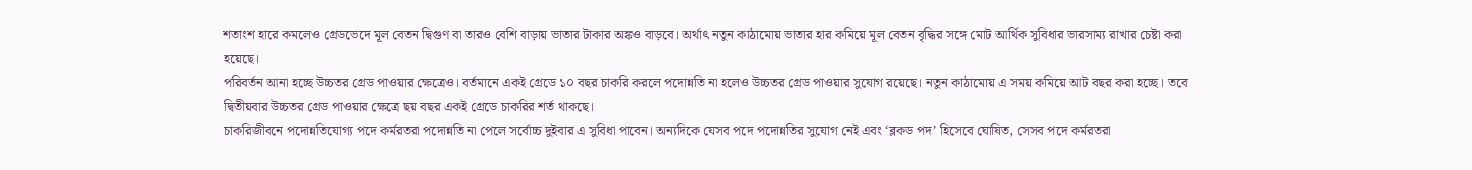শতাংশ হারে কমলেও গ্রেডভেদে মূল বেতন দ্বিগুণ বা তারও বেশি বাড়ায় ভাতার টাকার অঙ্কও বাড়বে। অর্থাৎ নতুন কাঠামোয় ভাতার হার কমিয়ে মূল বেতন বৃদ্ধির সঙ্গে মোট আর্থিক সুবিধার ভারসাম্য রাখার চেষ্টা করা হয়েছে।
পরিবর্তন আনা হচ্ছে উচ্চতর গ্রেড পাওয়ার ক্ষেত্রেও। বর্তমানে একই গ্রেডে ১০ বছর চাকরি করলে পদোন্নতি না হলেও উচ্চতর গ্রেড পাওয়ার সুযোগ রয়েছে। নতুন কাঠামোয় এ সময় কমিয়ে আট বছর করা হচ্ছে। তবে দ্বিতীয়বার উচ্চতর গ্রেড পাওয়ার ক্ষেত্রে ছয় বছর একই গ্রেডে চাকরির শর্ত থাকছে।
চাকরিজীবনে পদোন্নতিযোগ্য পদে কর্মরতরা পদোন্নতি না পেলে সর্বোচ্চ দুইবার এ সুবিধা পাবেন। অন্যদিকে যেসব পদে পদোন্নতির সুযোগ নেই এবং ‘ব্লকড পদ’ হিসেবে ঘোষিত, সেসব পদে কর্মরতরা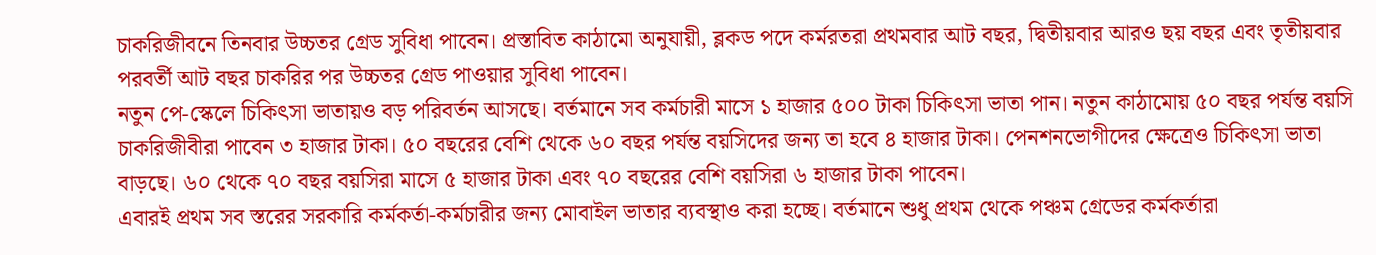চাকরিজীবনে তিনবার উচ্চতর গ্রেড সুবিধা পাবেন। প্রস্তাবিত কাঠামো অনুযায়ী, ব্লকড পদে কর্মরতরা প্রথমবার আট বছর, দ্বিতীয়বার আরও ছয় বছর এবং তৃতীয়বার পরবর্তী আট বছর চাকরির পর উচ্চতর গ্রেড পাওয়ার সুবিধা পাবেন।
নতুন পে-স্কেলে চিকিৎসা ভাতায়ও বড় পরিবর্তন আসছে। বর্তমানে সব কর্মচারী মাসে ১ হাজার ৫০০ টাকা চিকিৎসা ভাতা পান। নতুন কাঠামোয় ৫০ বছর পর্যন্ত বয়সি চাকরিজীবীরা পাবেন ৩ হাজার টাকা। ৫০ বছরের বেশি থেকে ৬০ বছর পর্যন্ত বয়সিদের জন্য তা হবে ৪ হাজার টাকা। পেনশনভোগীদের ক্ষেত্রেও চিকিৎসা ভাতা বাড়ছে। ৬০ থেকে ৭০ বছর বয়সিরা মাসে ৫ হাজার টাকা এবং ৭০ বছরের বেশি বয়সিরা ৬ হাজার টাকা পাবেন।
এবারই প্রথম সব স্তরের সরকারি কর্মকর্তা-কর্মচারীর জন্য মোবাইল ভাতার ব্যবস্থাও করা হচ্ছে। বর্তমানে শুধু প্রথম থেকে পঞ্চম গ্রেডের কর্মকর্তারা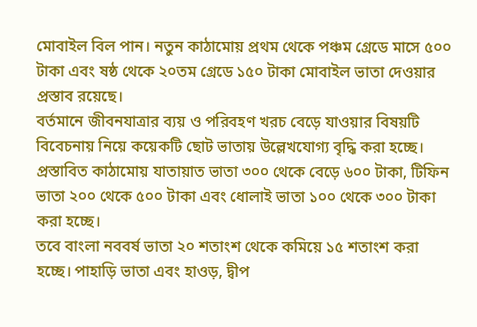মোবাইল বিল পান। নতুন কাঠামোয় প্রথম থেকে পঞ্চম গ্রেডে মাসে ৫০০ টাকা এবং ষষ্ঠ থেকে ২০তম গ্রেডে ১৫০ টাকা মোবাইল ভাতা দেওয়ার প্রস্তাব রয়েছে।
বর্তমানে জীবনযাত্রার ব্যয় ও পরিবহণ খরচ বেড়ে যাওয়ার বিষয়টি বিবেচনায় নিয়ে কয়েকটি ছোট ভাতায় উল্লেখযোগ্য বৃদ্ধি করা হচ্ছে। প্রস্তাবিত কাঠামোয় যাতায়াত ভাতা ৩০০ থেকে বেড়ে ৬০০ টাকা, টিফিন ভাতা ২০০ থেকে ৫০০ টাকা এবং ধোলাই ভাতা ১০০ থেকে ৩০০ টাকা করা হচ্ছে।
তবে বাংলা নববর্ষ ভাতা ২০ শতাংশ থেকে কমিয়ে ১৫ শতাংশ করা হচ্ছে। পাহাড়ি ভাতা এবং হাওড়, দ্বীপ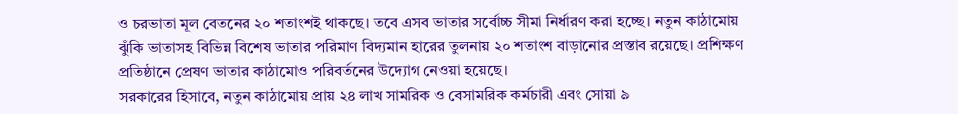ও চরভাতা মূল বেতনের ২০ শতাংশই থাকছে। তবে এসব ভাতার সর্বোচ্চ সীমা নির্ধারণ করা হচ্ছে। নতুন কাঠামোয় ঝুঁকি ভাতাসহ বিভিন্ন বিশেষ ভাতার পরিমাণ বিদ্যমান হারের তুলনায় ২০ শতাংশ বাড়ানোর প্রস্তাব রয়েছে। প্রশিক্ষণ প্রতিষ্ঠানে প্রেষণ ভাতার কাঠামোও পরিবর্তনের উদ্যোগ নেওয়া হয়েছে।
সরকারের হিসাবে, নতুন কাঠামোয় প্রায় ২৪ লাখ সামরিক ও বেসামরিক কর্মচারী এবং সোয়া ৯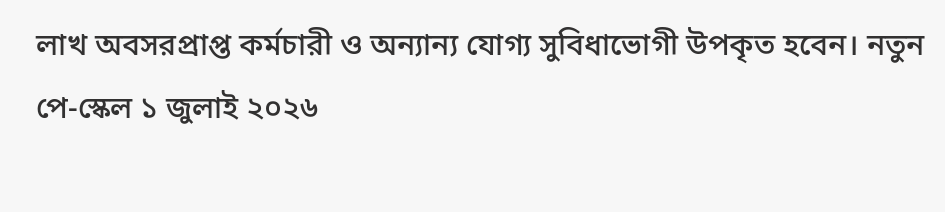লাখ অবসরপ্রাপ্ত কর্মচারী ও অন্যান্য যোগ্য সুবিধাভোগী উপকৃত হবেন। নতুন পে-স্কেল ১ জুলাই ২০২৬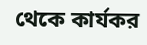থেকে কার্যকর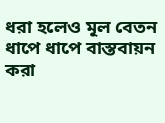ধরা হলেও মূল বেতন ধাপে ধাপে বাস্তবায়ন করা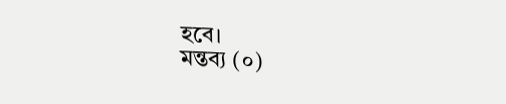হবে।
মন্তব্য (০)